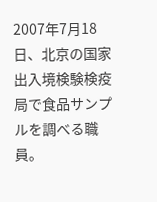2007年7月18日、北京の国家出入境検験検疫局で食品サンプルを調べる職員。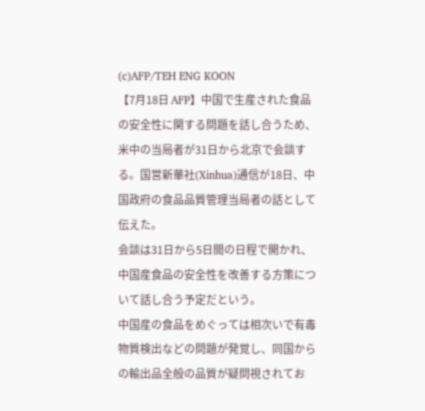(c)AFP/TEH ENG KOON
【7月18日 AFP】中国で生産された食品の安全性に関する問題を話し合うため、米中の当局者が31日から北京で会談する。国営新華社(Xinhua)通信が18日、中国政府の食品品質管理当局者の話として伝えた。
会談は31日から5日間の日程で開かれ、中国産食品の安全性を改善する方策について話し合う予定だという。
中国産の食品をめぐっては相次いで有毒物質検出などの問題が発覚し、同国からの輸出品全般の品質が疑問視されてお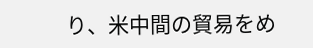り、米中間の貿易をめ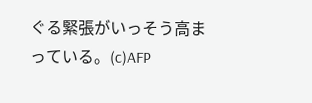ぐる緊張がいっそう高まっている。(c)AFP